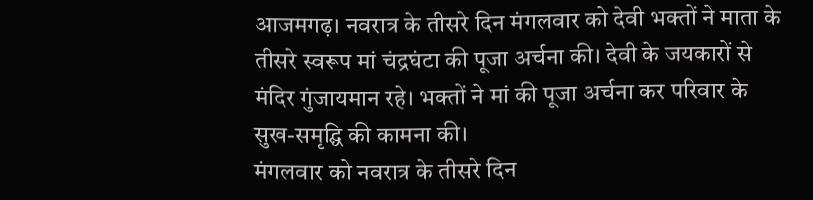आजमगढ़। नवरात्र के तीसरे दिन मंगलवार को देवी भक्तों ने माता के तीसरे स्वरूप मां चंद्रघंटा की पूजा अर्चना की। देवी के जयकारों से मंदिर गुंजायमान रहे। भक्तों ने मां की पूजा अर्चना कर परिवार के सुख-समृद्घि की कामना की।
मंगलवार को नवरात्र के तीसरे दिन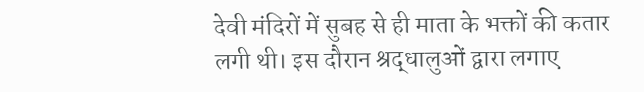देवी मंदिरों में सुबह से ही माता के भक्तों की कतार लगी थी। इस दौरान श्रद्धालुओं द्वारा लगाए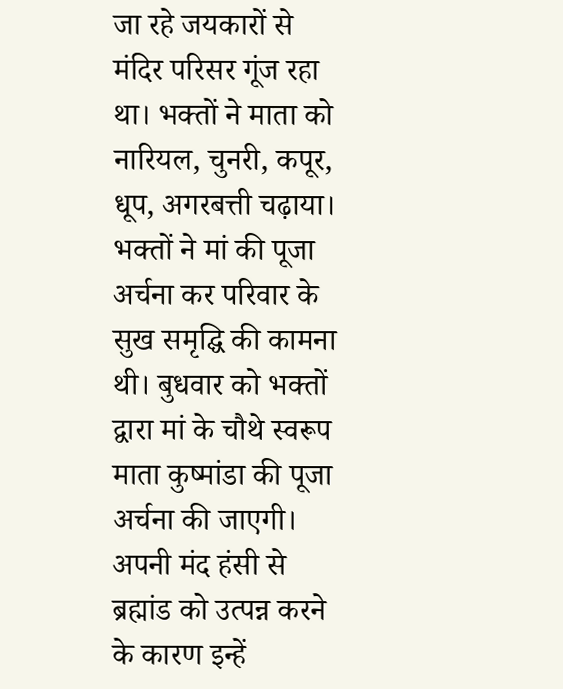जा रहे जयकारों से मंदिर परिसर गूंज रहा था। भक्तों ने माता को नारियल, चुनरी, कपूर, धूप, अगरबत्ती चढ़ाया। भक्तों ने मां की पूजा अर्चना कर परिवार के सुख समृद्घि की कामना थी। बुधवार को भक्तों द्वारा मां के चौथे स्वरूप माता कुष्मांडा की पूजा अर्चना की जाएगी। अपनी मंद हंसी से ब्रह्मांड को उत्पन्न करने के कारण इन्हें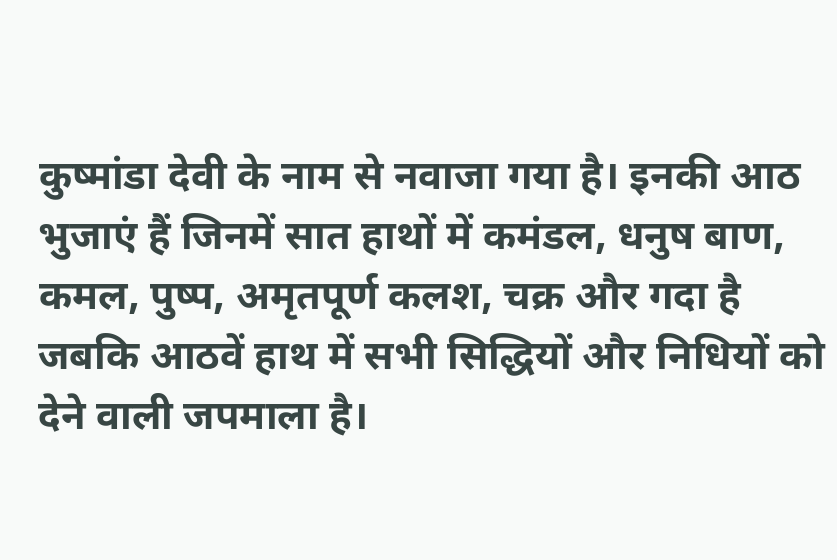कुष्मांडा देवी के नाम से नवाजा गया है। इनकी आठ भुजाएं हैं जिनमें सात हाथों में कमंडल, धनुष बाण, कमल, पुष्प, अमृतपूर्ण कलश, चक्र और गदा है जबकि आठवें हाथ में सभी सिद्धियों और निधियों को देने वाली जपमाला है।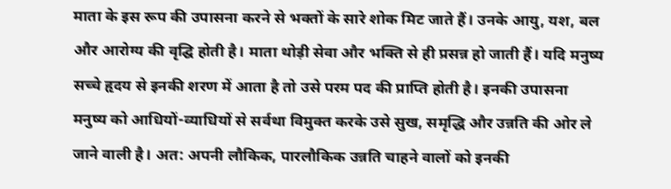माता के इस रूप की उपासना करने से भक्तों के सारे शोक मिट जाते हैं। उनके आयु, यश, बल और आरोग्य की वृद्घि होती है। माता थोड़ी सेवा और भक्ति से ही प्रसन्न हो जाती हैं। यदि मनुष्य सच्चे हृदय से इनकी शरण में आता है तो उसे परम पद की प्राप्ति होती है। इनकी उपासना मनुष्य को आधियों-व्याधियों से सर्वथा विमुक्त करके उसे सुख, समृद्धि और उन्नति की ओर ले जाने वाली है। अत: अपनी लौकिक, पारलौकिक उन्नति चाहने वालों को इनकी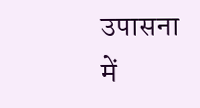उपासना में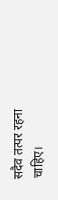सदैव तत्पर रहना चाहिए।